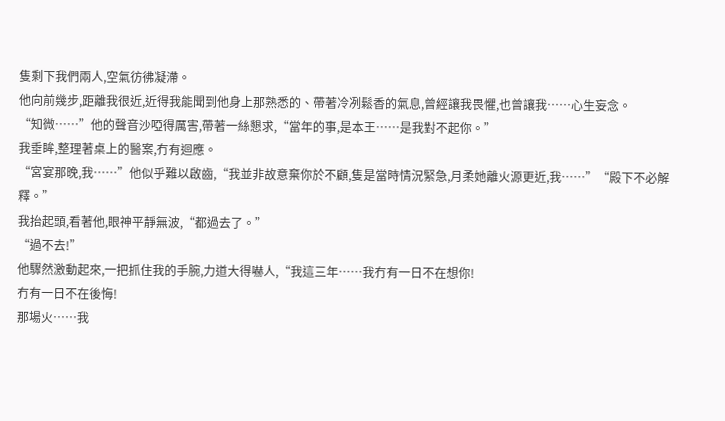隻剩下我們兩人,空氣彷彿凝滯。
他向前幾步,距離我很近,近得我能聞到他身上那熟悉的、帶著冷冽鬆香的氣息,曾經讓我畏懼,也曾讓我……心生妄念。
“知微……”他的聲音沙啞得厲害,帶著一絲懇求,“當年的事,是本王……是我對不起你。”
我垂眸,整理著桌上的醫案,冇有迴應。
“宮宴那晚,我……”他似乎難以啟齒,“我並非故意棄你於不顧,隻是當時情況緊急,月柔她離火源更近,我……”“殿下不必解釋。”
我抬起頭,看著他,眼神平靜無波,“都過去了。”
“過不去!”
他驟然激動起來,一把抓住我的手腕,力道大得嚇人,“我這三年……我冇有一日不在想你!
冇有一日不在後悔!
那場火……我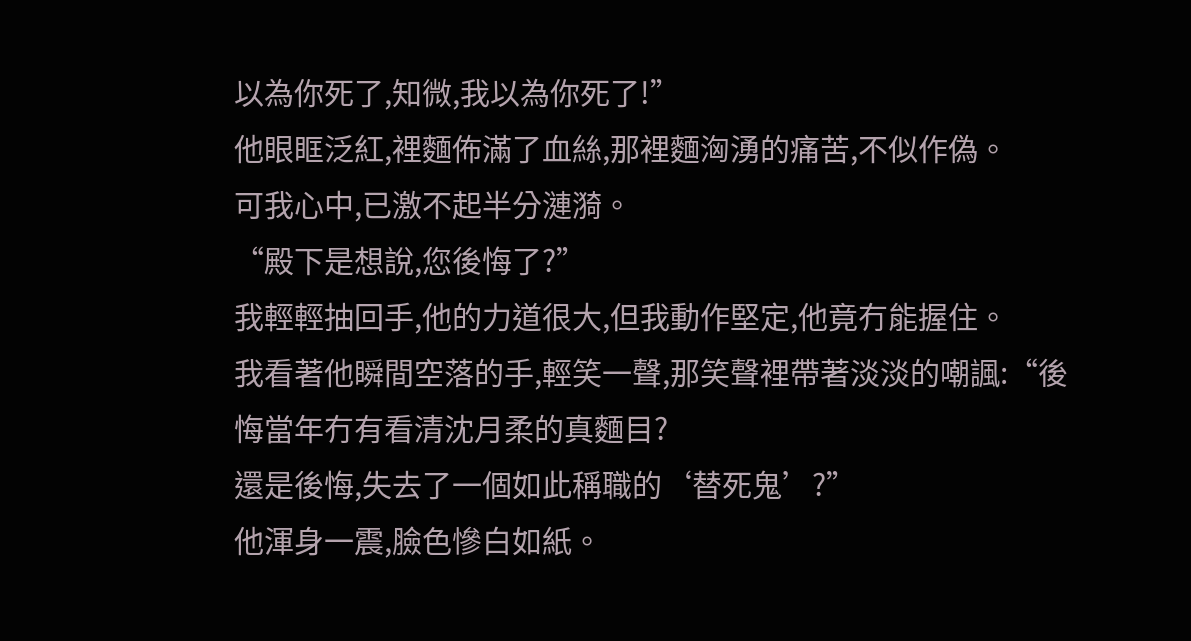以為你死了,知微,我以為你死了!”
他眼眶泛紅,裡麵佈滿了血絲,那裡麵洶湧的痛苦,不似作偽。
可我心中,已激不起半分漣漪。
“殿下是想說,您後悔了?”
我輕輕抽回手,他的力道很大,但我動作堅定,他竟冇能握住。
我看著他瞬間空落的手,輕笑一聲,那笑聲裡帶著淡淡的嘲諷:“後悔當年冇有看清沈月柔的真麵目?
還是後悔,失去了一個如此稱職的‘替死鬼’?”
他渾身一震,臉色慘白如紙。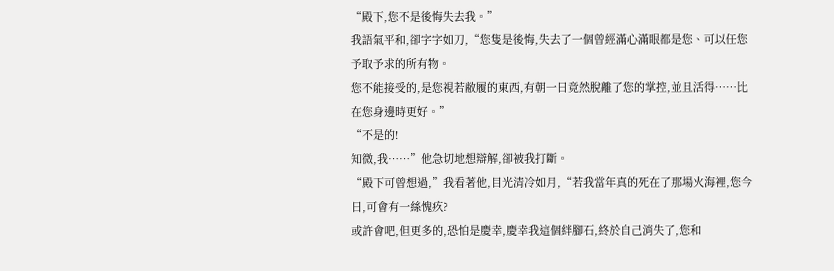“殿下,您不是後悔失去我。”
我語氣平和,卻字字如刀,“您隻是後悔,失去了一個曾經滿心滿眼都是您、可以任您予取予求的所有物。
您不能接受的,是您視若敝履的東西,有朝一日竟然脫離了您的掌控,並且活得……比在您身邊時更好。”
“不是的!
知微,我……”他急切地想辯解,卻被我打斷。
“殿下可曾想過,”我看著他,目光清冷如月,“若我當年真的死在了那場火海裡,您今日,可會有一絲愧疚?
或許會吧,但更多的,恐怕是慶幸,慶幸我這個絆腳石,終於自己消失了,您和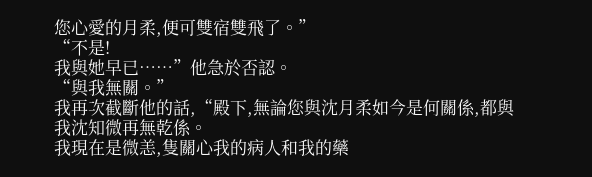您心愛的月柔,便可雙宿雙飛了。”
“不是!
我與她早已……”他急於否認。
“與我無關。”
我再次截斷他的話,“殿下,無論您與沈月柔如今是何關係,都與我沈知微再無乾係。
我現在是微恙,隻關心我的病人和我的藥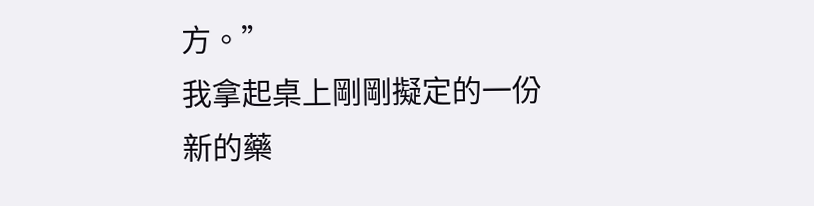方。”
我拿起桌上剛剛擬定的一份新的藥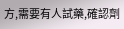方,需要有人試藥,確認劑